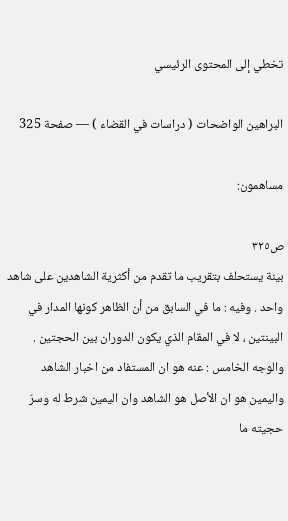تخطي إلى المحتوى الرئيسي

البراهين الواضحات ( دراسات في القضاء ) — صفحة 325

مساهمون:

ص٣٢٥
بينة يستحلف بتقريب ما تقدم من أكثرية الشاهدين على شاهد واحد . وفيه : ما في السابق من أن الظاهر كونها المدار في البينتين ، لا في المقام الذي يكون الدوران بين الحجتين . والوجه الخامس : عنه هو ان المستفاد من اخبار الشاهد واليمين هو ان الأصل هو الشاهد وان اليمين شرط له وسرّ حجيته ما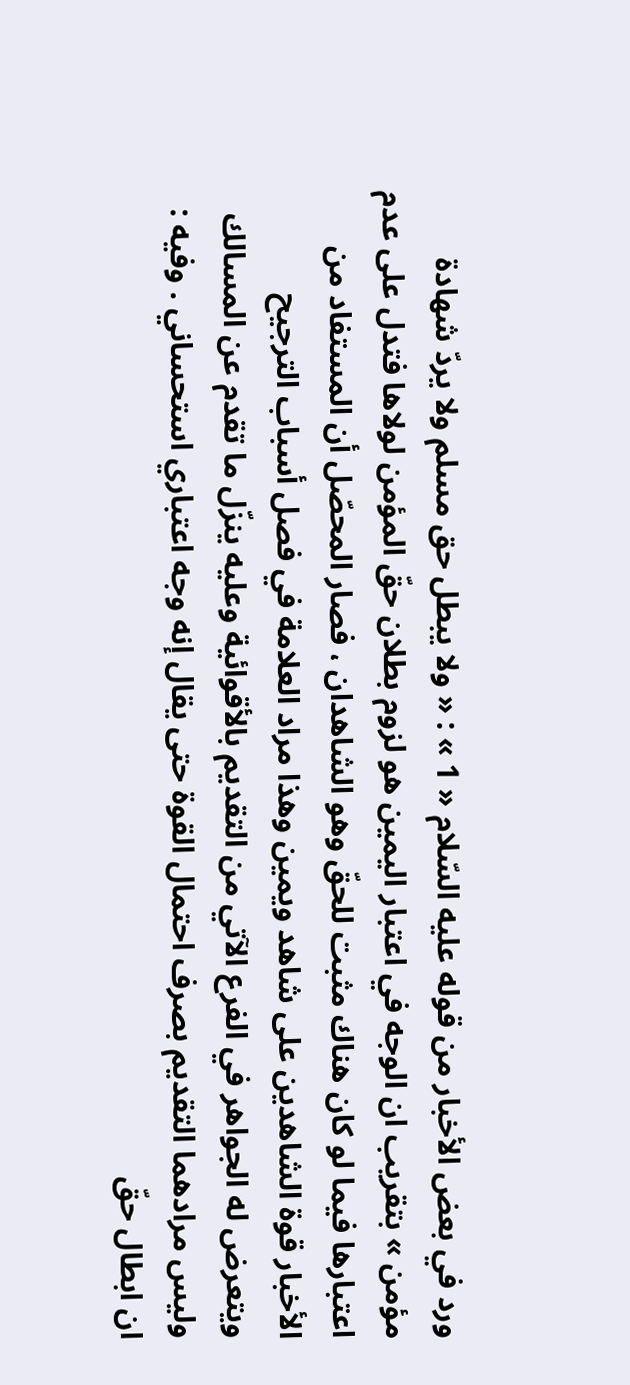ورد في بعض الأخبار من قوله عليه السّلام « 1 » : « ولا يبطل حق مسلم ولا يردّ شهادة مؤمن » بتقريب ان الوجه في اعتبار اليمين هو لزوم بطلان حقّ المؤمن لولاها فتدل على عدم اعتبارها فيما لو كان هناك مثبت للحقّ وهو الشاهدان ، فصار المحصّل أن المستفاد من الأخبار قوة الشاهدين على شاهد ويمين وهذا مراد العلامة في فصل أسباب الترجيح ويتعرض له الجواهر في الفرع الآتي من التقديم بالأقوائية وعليه ينزّل ما تقدم عن المسالك وليس مرادهما التقديم بصرف احتمال القوة حتى يقال إنه وجه اعتباري استحساني . وفيه : ان ابطال حقّ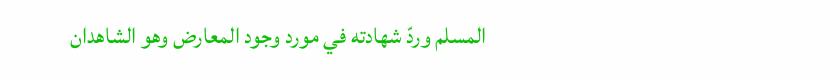المسلم وردّ شهادته في مورد وجود المعارض وهو الشاهدان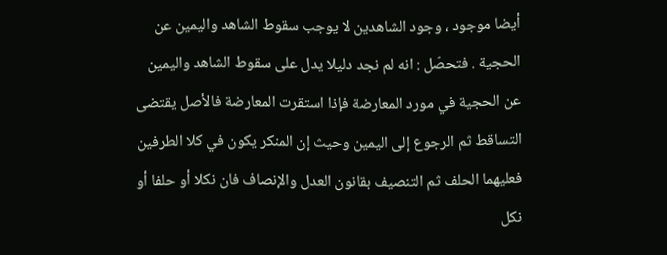أيضا موجود ، وجود الشاهدين لا يوجب سقوط الشاهد واليمين عن الحجية . فتحصّل : انه لم نجد دليلا يدل على سقوط الشاهد واليمين عن الحجية في مورد المعارضة فإذا استقرت المعارضة فالأصل يقتضى التساقط ثم الرجوع إلى اليمين وحيث إن المنكر يكون في كلا الطرفين فعليهما الحلف ثم التنصيف بقانون العدل والإنصاف فان نكلا أو حلفا أو نكل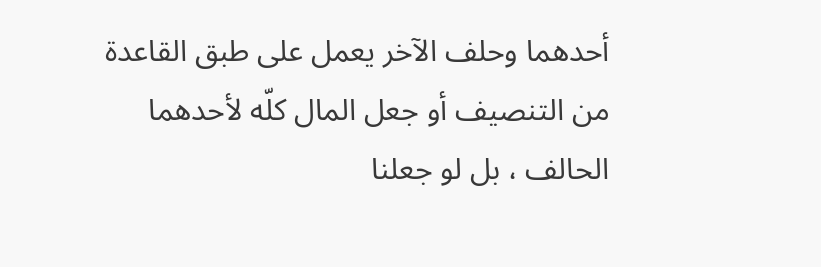أحدهما وحلف الآخر يعمل على طبق القاعدة من التنصيف أو جعل المال كلّه لأحدهما الحالف ، بل لو جعلنا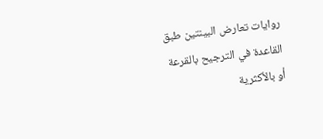روايات تعارض البينتين طبق القاعدة في الترجيح بالقرعة أو بالأكثرية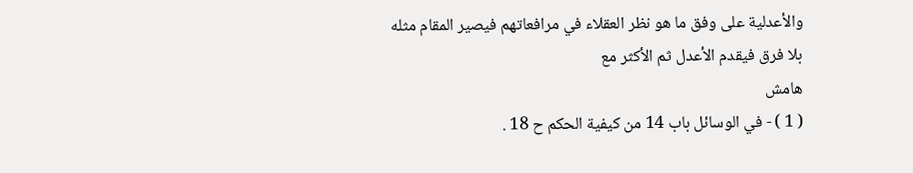والأعدلية على وفق ما هو نظر العقلاء في مرافعاتهم فيصير المقام مثله بلا فرق فيقدم الأعدل ثم الأكثر مع
هامش
( 1 ) - في الوسائل باب 14 من كيفية الحكم ح 18 .